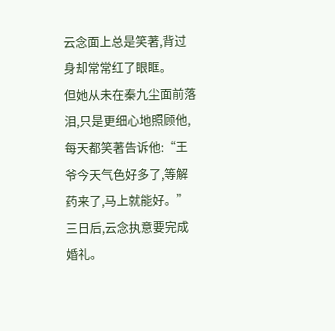云念面上总是笑著,背过身却常常红了眼眶。
但她从未在秦九尘面前落泪,只是更细心地照顾他,每天都笑著告诉他:“王爷今天气色好多了,等解药来了,马上就能好。”
三日后,云念执意要完成婚礼。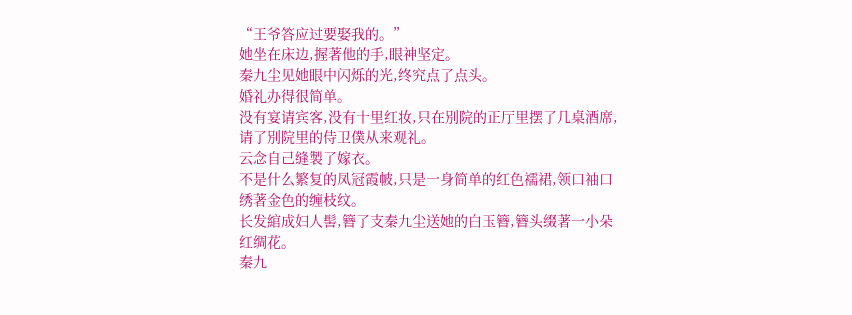“王爷答应过要娶我的。”
她坐在床边,握著他的手,眼神坚定。
秦九尘见她眼中闪烁的光,终究点了点头。
婚礼办得很简单。
没有宴请宾客,没有十里红妆,只在別院的正厅里摆了几桌酒席,请了別院里的侍卫僕从来观礼。
云念自己缝製了嫁衣。
不是什么繁复的凤冠霞帔,只是一身简单的红色襦裙,领口袖口绣著金色的缠枝纹。
长发綰成妇人髻,簪了支秦九尘送她的白玉簪,簪头缀著一小朵红绸花。
秦九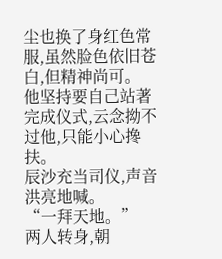尘也换了身红色常服,虽然脸色依旧苍白,但精神尚可。
他坚持要自己站著完成仪式,云念拗不过他,只能小心搀扶。
辰沙充当司仪,声音洪亮地喊。
“一拜天地。”
两人转身,朝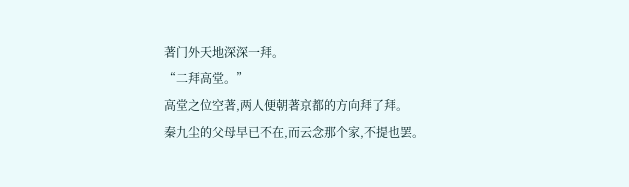著门外天地深深一拜。
“二拜高堂。”
高堂之位空著,两人便朝著京都的方向拜了拜。
秦九尘的父母早已不在,而云念那个家,不提也罢。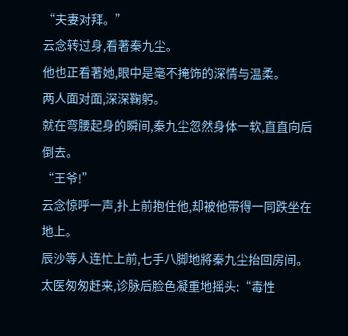“夫妻对拜。”
云念转过身,看著秦九尘。
他也正看著她,眼中是毫不掩饰的深情与温柔。
两人面对面,深深鞠躬。
就在弯腰起身的瞬间,秦九尘忽然身体一软,直直向后倒去。
“王爷!”
云念惊呼一声,扑上前抱住他,却被他带得一同跌坐在地上。
辰沙等人连忙上前,七手八脚地將秦九尘抬回房间。
太医匆匆赶来,诊脉后脸色凝重地摇头:“毒性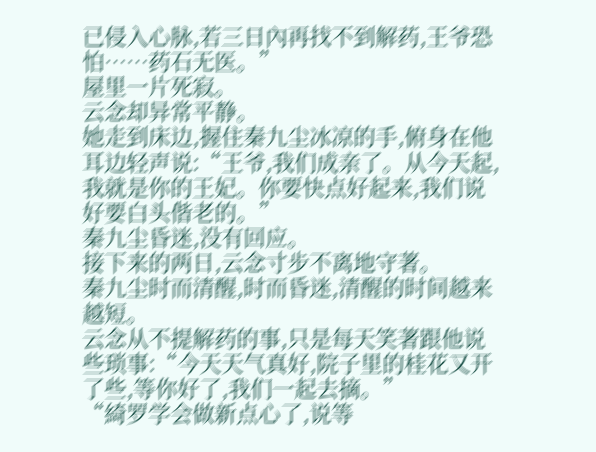已侵入心脉,若三日內再找不到解药,王爷恐怕……药石无医。”
屋里一片死寂。
云念却异常平静。
她走到床边,握住秦九尘冰凉的手,俯身在他耳边轻声说:“王爷,我们成亲了。从今天起,我就是你的王妃。你要快点好起来,我们说好要白头偕老的。”
秦九尘昏迷,没有回应。
接下来的两日,云念寸步不离地守著。
秦九尘时而清醒,时而昏迷,清醒的时间越来越短。
云念从不提解药的事,只是每天笑著跟他说些琐事:“今天天气真好,院子里的桂花又开了些,等你好了,我们一起去摘。”
“綺罗学会做新点心了,说等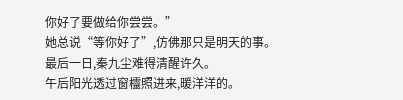你好了要做给你尝尝。”
她总说“等你好了”,仿佛那只是明天的事。
最后一日,秦九尘难得清醒许久。
午后阳光透过窗欞照进来,暖洋洋的。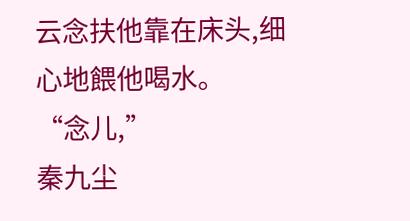云念扶他靠在床头,细心地餵他喝水。
“念儿,”
秦九尘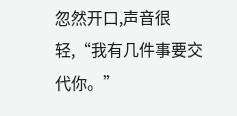忽然开口,声音很轻,“我有几件事要交代你。”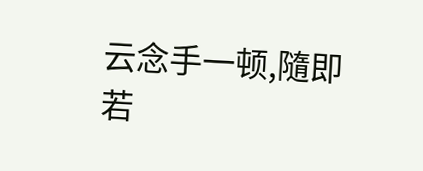云念手一顿,隨即若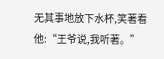无其事地放下水杯,笑著看他:“王爷说,我听著。”